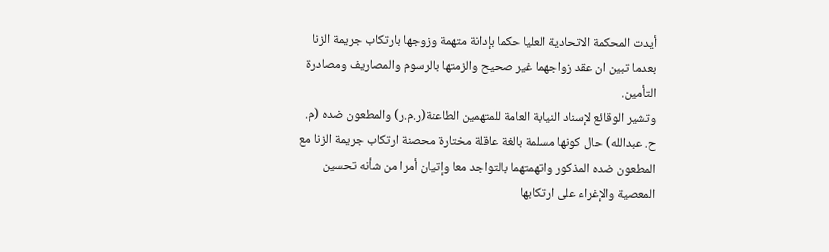أيدت المحكمة الاتحادية العليا حكما بإدانة متهمة وزوجها بارتكاب جريمة الزنا بعدما تبين ان عقد زواجهما غير صحيح والزمتها بالرسوم والمصاريف ومصادرة التأمين.
وتشير الوقائع لإسناد النيابة العامة للمتهمين الطاعنة(ر.م.ر) والمطعون ضده (م. ح. عبدالله) حال كونها مسلمة بالغة عاقلة مختارة محصنة ارتكاب جريمة الزنا مع المطعون ضده المذكور واتهمتهما بالتواجد معا وإتيان أمرا من شأنه تحسين المعصية والإغراء على ارتكابها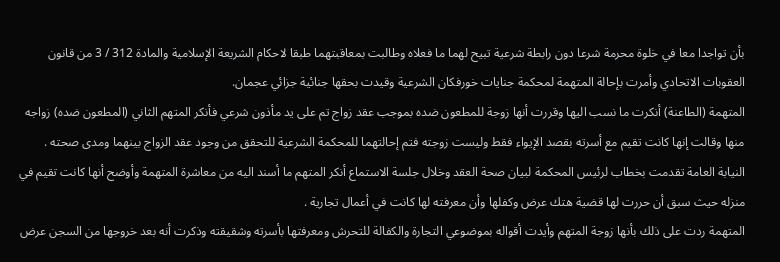بأن تواجدا معا في خلوة محرمة شرعا دون رابطة شرعية تبيح لهما ما فعلاه وطالبت بمعاقبتهما طبقا لاحكام الشريعة الإسلامية والمادة 312 / 3 من قانون العقوبات الاتحادي وأمرت بإحالة المتهمة لمحكمة جنايات خورفكان الشرعية وقيدت بحقها جنائية جزائي عجمان.
المتهمة (الطاعنة) أنكرت ما نسب اليها وقررت أنها زوجة للمطعون ضده بموجب عقد زواج تم على يد مأذون شرعي فأنكر المتهم الثاني (المطعون ضده) زواجه منها وقالت إنها كانت تقيم مع أسرته بقصد الإيواء فقط وليست زوجته فتم إحالتهما للمحكمة الشرعية للتحقق من وجود عقد الزواج بينهما ومدى صحته .
النيابة العامة تقدمت بخطاب لرئيس المحكمة لبيان صحة العقد وخلال جلسة الاستماع أنكر المتهم ما أسند اليه من معاشرة المتهمة وأوضح أنها كانت تقيم في منزله حيث سبق أن حررت لها قضية هتك عرض وكفلها وأن معرفته لها كانت في أعمال تجارية .
المتهمة ردت على ذلك بأنها زوجة المتهم وأيدت أقواله بموضوعي التجارة والكفالة للتحرش ومعرفتها بأسرته وشقيقته وذكرت أنه بعد خروجها من السجن عرض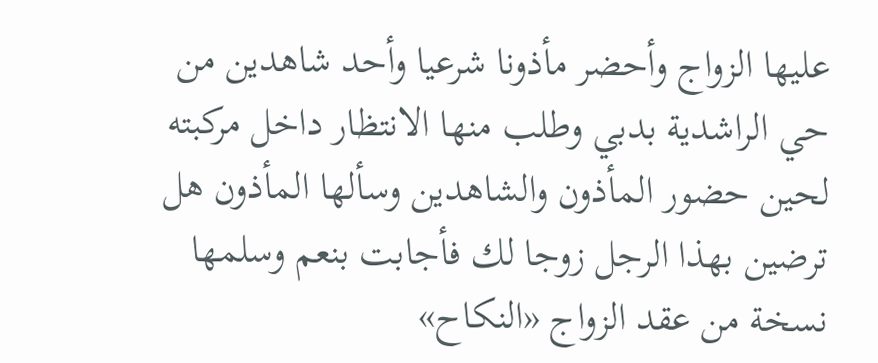عليها الزواج وأحضر مأذونا شرعيا وأحد شاهدين من حي الراشدية بدبي وطلب منها الانتظار داخل مركبته لحين حضور المأذون والشاهدين وسألها المأذون هل ترضين بهذا الرجل زوجا لك فأجابت بنعم وسلمها نسخة من عقد الزواج «النكاح»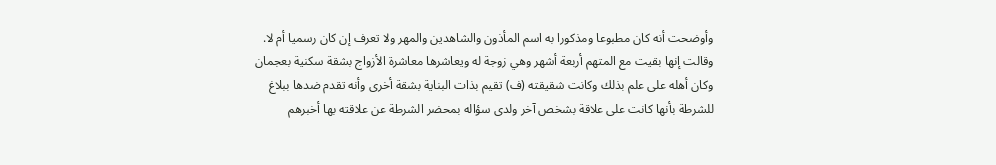وأوضحت أنه كان مطبوعا ومذكورا به اسم المأذون والشاهدين والمهر ولا تعرف إن كان رسميا أم لا.
وقالت إنها بقيت مع المتهم أربعة أشهر وهي زوجة له ويعاشرها معاشرة الأزواج بشقة سكنية بعجمان وكان أهله على علم بذلك وكانت شقيقته (ف) تقيم بذات البناية بشقة أخرى وأنه تقدم ضدها ببلاغ للشرطة بأنها كانت على علاقة بشخص آخر ولدى سؤاله بمحضر الشرطة عن علاقته بها أخبرهم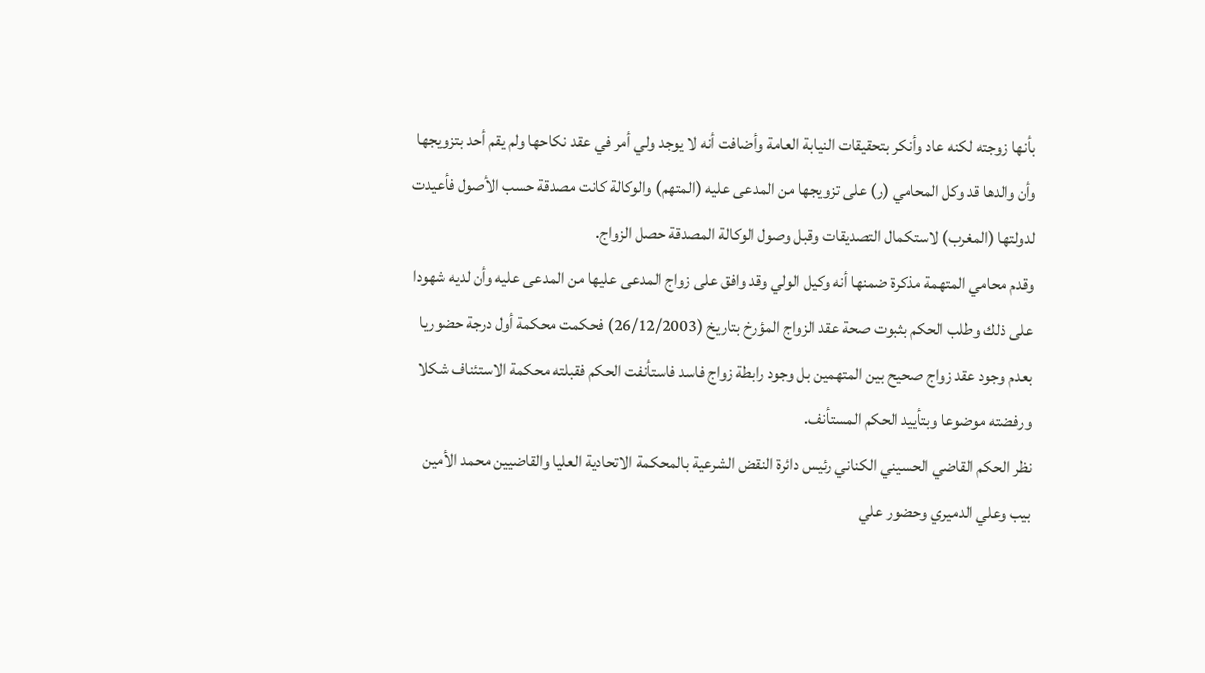بأنها زوجته لكنه عاد وأنكر بتحقيقات النيابة العامة وأضافت أنه لا يوجد ولي أمر في عقد نكاحها ولم يقم أحد بتزويجها وأن والدها قد وكل المحامي (ر) على تزويجها من المدعى عليه (المتهم) والوكالة كانت مصدقة حسب الأصول فأعيدت لدولتها (المغرب) لاستكمال التصديقات وقبل وصول الوكالة المصدقة حصل الزواج.
وقدم محامي المتهمة مذكرة ضمنها أنه وكيل الولي وقد وافق على زواج المدعى عليها من المدعى عليه وأن لديه شهودا على ذلك وطلب الحكم بثبوت صحة عقد الزواج المؤرخ بتاريخ (26/12/2003) فحكمت محكمة أول درجة حضوريا بعدم وجود عقد زواج صحيح بين المتهمين بل وجود رابطة زواج فاسد فاستأنفت الحكم فقبلته محكمة الاستئناف شكلا ورفضته موضوعا وبتأييد الحكم المستأنف.
نظر الحكم القاضي الحسيني الكناني رئيس دائرة النقض الشرعية بالمحكمة الاتحادية العليا والقاضيين محمد الأمين بيب وعلي الدميري وحضور علي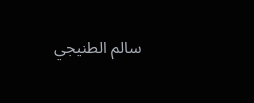سالم الطنيجي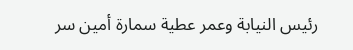رئيس النيابة وعمر عطية سمارة أمين سر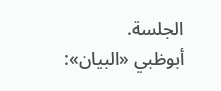الجلسة.
أبوظبي «البيان»: